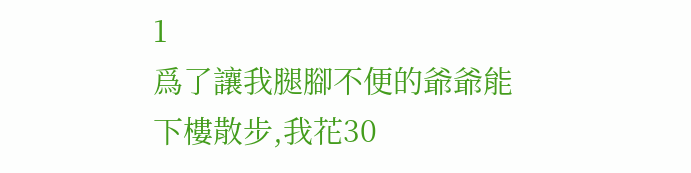1
爲了讓我腿腳不便的爺爺能下樓散步,我花30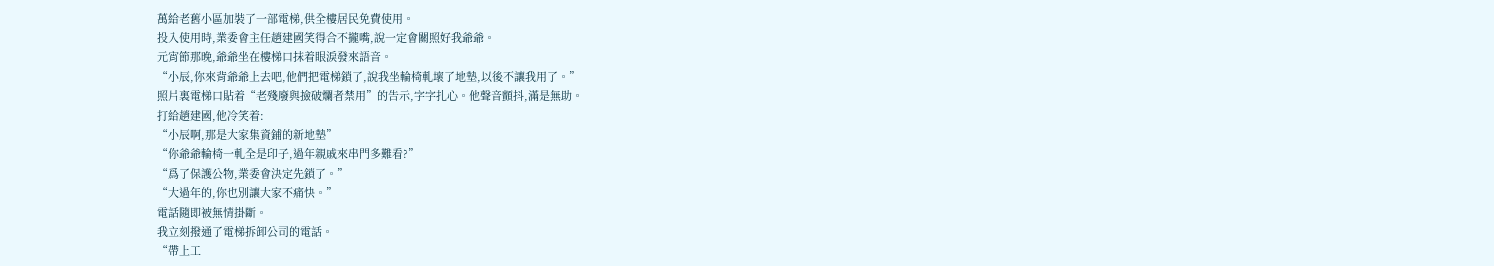萬給老舊小區加裝了一部電梯,供全樓居民免費使用。
投入使用時,業委會主任趙建國笑得合不攏嘴,說一定會關照好我爺爺。
元宵節那晚,爺爺坐在樓梯口抹着眼淚發來語音。
“小辰,你來背爺爺上去吧,他們把電梯鎖了,說我坐輪椅軋壞了地墊,以後不讓我用了。”
照片裏電梯口貼着“老殘廢與撿破爛者禁用”的告示,字字扎心。他聲音顫抖,滿是無助。
打給趙建國,他冷笑着:
“小辰啊,那是大家集資鋪的新地墊”
“你爺爺輪椅一軋全是印子,過年親戚來串門多難看?”
“爲了保護公物,業委會決定先鎖了。”
“大過年的,你也別讓大家不痛快。”
電話隨即被無情掛斷。
我立刻撥通了電梯拆卸公司的電話。
“帶上工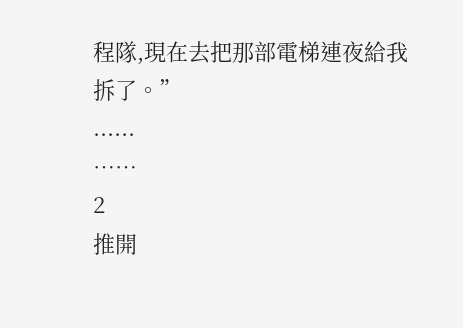程隊,現在去把那部電梯連夜給我拆了。”
......
……
2
推開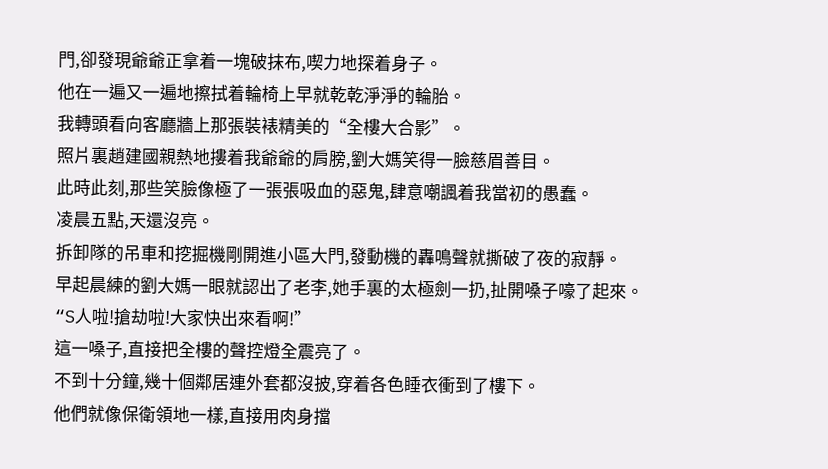門,卻發現爺爺正拿着一塊破抹布,喫力地探着身子。
他在一遍又一遍地擦拭着輪椅上早就乾乾淨淨的輪胎。
我轉頭看向客廳牆上那張裝裱精美的“全樓大合影”。
照片裏趙建國親熱地摟着我爺爺的肩膀,劉大媽笑得一臉慈眉善目。
此時此刻,那些笑臉像極了一張張吸血的惡鬼,肆意嘲諷着我當初的愚蠢。
凌晨五點,天還沒亮。
拆卸隊的吊車和挖掘機剛開進小區大門,發動機的轟鳴聲就撕破了夜的寂靜。
早起晨練的劉大媽一眼就認出了老李,她手裏的太極劍一扔,扯開嗓子嚎了起來。
“S人啦!搶劫啦!大家快出來看啊!”
這一嗓子,直接把全樓的聲控燈全震亮了。
不到十分鐘,幾十個鄰居連外套都沒披,穿着各色睡衣衝到了樓下。
他們就像保衛領地一樣,直接用肉身擋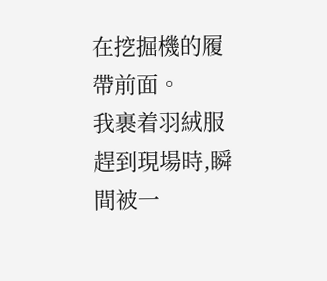在挖掘機的履帶前面。
我裹着羽絨服趕到現場時,瞬間被一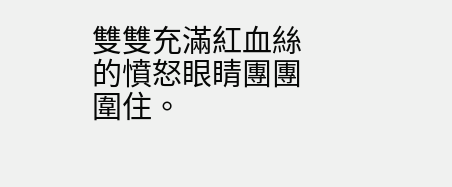雙雙充滿紅血絲的憤怒眼睛團團圍住。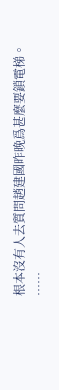根本沒有人去質問趙建國昨晚爲甚麼要鎖電梯。
……